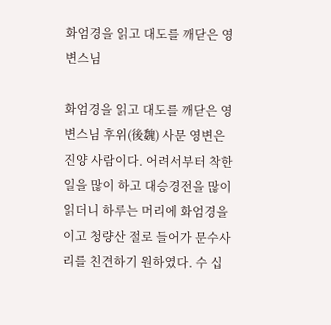화엄경을 읽고 대도를 깨닫은 영변스님

화엄경을 읽고 대도를 깨닫은 영변스님 후위(後魏) 사문 영변은 진양 사람이다. 어려서부터 착한 일을 많이 하고 대승경전을 많이 읽더니 하루는 머리에 화엄경을 이고 청량산 절로 들어가 문수사리를 친견하기 원하였다. 수 십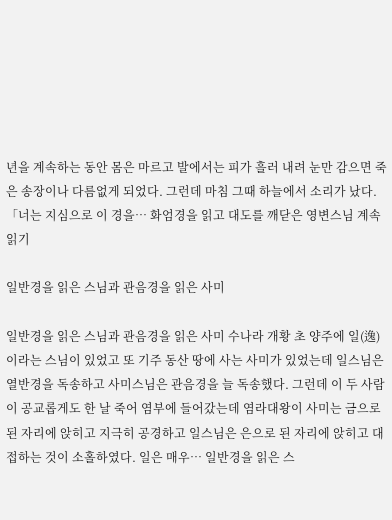년을 계속하는 동안 몸은 마르고 발에서는 피가 흘러 내려 눈만 감으면 죽은 송장이나 다름없게 되었다. 그런데 마침 그때 하늘에서 소리가 났다. 「너는 지심으로 이 경을… 화엄경을 읽고 대도를 깨닫은 영변스님 계속 읽기

일반경을 읽은 스님과 관음경을 읽은 사미

일반경을 읽은 스님과 관음경을 읽은 사미 수나라 개황 초 양주에 일(逸)이라는 스님이 있었고 또 기주 동산 땅에 사는 사미가 있었는데 일스님은 열반경을 독송하고 사미스님은 관음경을 늘 독송했다. 그런데 이 두 사람이 공교롭게도 한 날 죽어 염부에 들어갔는데 염라대왕이 사미는 금으로 된 자리에 앉히고 지극히 공경하고 일스님은 은으로 된 자리에 앉히고 대접하는 것이 소홀하였다. 일은 매우… 일반경을 읽은 스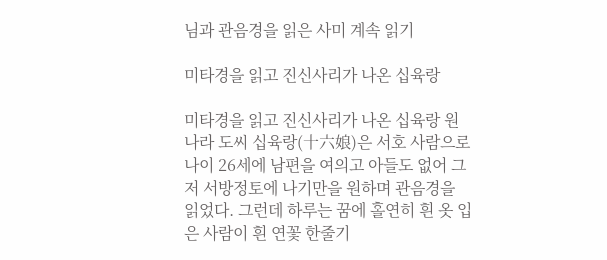님과 관음경을 읽은 사미 계속 읽기

미타경을 읽고 진신사리가 나온 십육랑

미타경을 읽고 진신사리가 나온 십육랑 원나라 도씨 십육랑(十六娘)은 서호 사람으로 나이 26세에 남편을 여의고 아들도 없어 그저 서방정토에 나기만을 원하며 관음경을 읽었다. 그런데 하루는 꿈에 홀연히 흰 옷 입은 사람이 흰 연꽃 한줄기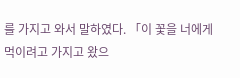를 가지고 와서 말하였다. 「이 꽃을 너에게 먹이려고 가지고 왔으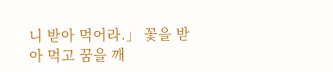니 받아 먹어라.」 꽃을 받아 먹고 꿈을 깨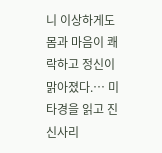니 이상하게도 몸과 마음이 쾌락하고 정신이 맑아졌다.… 미타경을 읽고 진신사리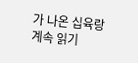가 나온 십육랑 계속 읽기